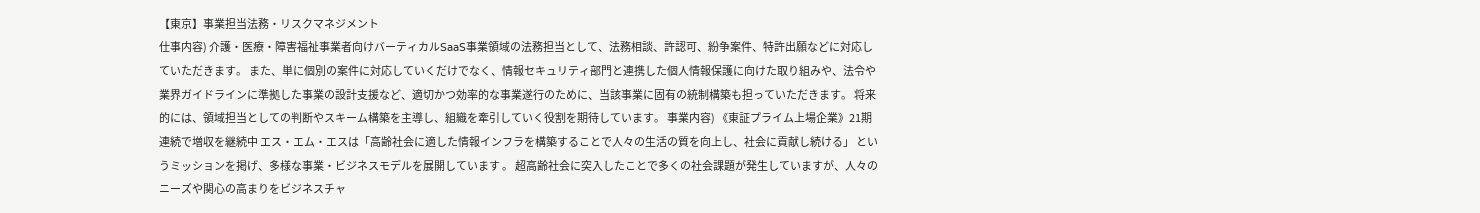【東京】事業担当法務・リスクマネジメント
仕事内容) 介護・医療・障害福祉事業者向けバーティカルSaaS事業領域の法務担当として、法務相談、許認可、紛争案件、特許出願などに対応していただきます。 また、単に個別の案件に対応していくだけでなく、情報セキュリティ部門と連携した個人情報保護に向けた取り組みや、法令や業界ガイドラインに準拠した事業の設計支援など、適切かつ効率的な事業遂行のために、当該事業に固有の統制構築も担っていただきます。 将来的には、領域担当としての判断やスキーム構築を主導し、組織を牽引していく役割を期待しています。 事業内容) 《東証プライム上場企業》21期連続で増収を継続中 エス・エム・エスは「高齢社会に適した情報インフラを構築することで人々の生活の質を向上し、社会に貢献し続ける」 というミッションを掲げ、多様な事業・ビジネスモデルを展開しています 。 超高齢社会に突入したことで多くの社会課題が発生していますが、人々のニーズや関心の高まりをビジネスチャ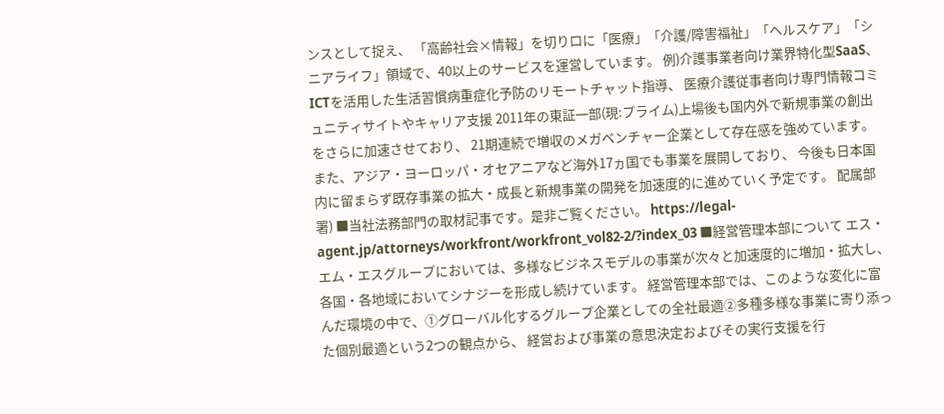ンスとして捉え、 「高齢社会×情報」を切り口に「医療」「介護/障害福祉」「ヘルスケア」「シニアライフ」領域で、40以上のサービスを運営しています。 例)介護事業者向け業界特化型SaaS、ICTを活用した生活習慣病重症化予防のリモートチャット指導、 医療介護従事者向け専門情報コミュニティサイトやキャリア支援 2011年の東証一部(現:プライム)上場後も国内外で新規事業の創出をさらに加速させており、 21期連続で増収のメガベンチャー企業として存在感を強めています。 また、アジア・ヨーロッパ・オセアニアなど海外17ヵ国でも事業を展開しており、 今後も日本国内に留まらず既存事業の拡大・成長と新規事業の開発を加速度的に進めていく予定です。 配属部署) ■当社法務部門の取材記事です。是非ご覧ください。 https://legal-agent.jp/attorneys/workfront/workfront_vol82-2/?index_03 ■経営管理本部について エス・エム・エスグループにおいては、多様なビジネスモデルの事業が次々と加速度的に増加・拡大し、各国・各地域においてシナジーを形成し続けています。 経営管理本部では、このような変化に富んだ環境の中で、①グローバル化するグループ企業としての全社最適②多種多様な事業に寄り添った個別最適という2つの観点から、 経営および事業の意思決定およびその実行支援を行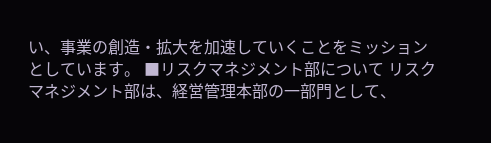い、事業の創造・拡大を加速していくことをミッションとしています。 ■リスクマネジメント部について リスクマネジメント部は、経営管理本部の一部門として、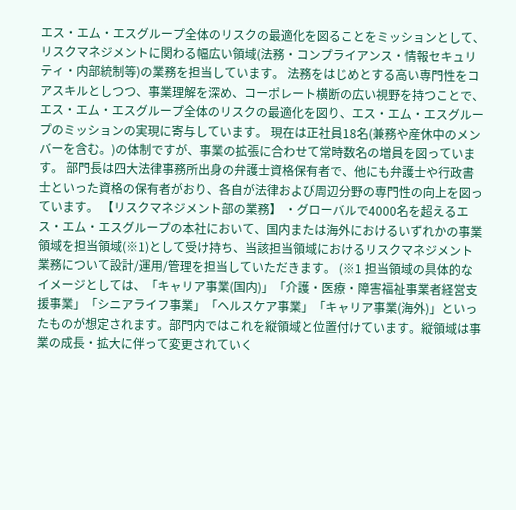エス・エム・エスグループ全体のリスクの最適化を図ることをミッションとして、リスクマネジメントに関わる幅広い領域(法務・コンプライアンス・情報セキュリティ・内部統制等)の業務を担当しています。 法務をはじめとする高い専門性をコアスキルとしつつ、事業理解を深め、コーポレート横断の広い視野を持つことで、エス・エム・エスグループ全体のリスクの最適化を図り、エス・エム・エスグループのミッションの実現に寄与しています。 現在は正社員18名(兼務や産休中のメンバーを含む。)の体制ですが、事業の拡張に合わせて常時数名の増員を図っています。 部門長は四大法律事務所出身の弁護士資格保有者で、他にも弁護士や行政書士といった資格の保有者がおり、各自が法律および周辺分野の専門性の向上を図っています。 【リスクマネジメント部の業務】 ・グローバルで4000名を超えるエス・エム・エスグループの本社において、国内または海外におけるいずれかの事業領域を担当領域(※1)として受け持ち、当該担当領域におけるリスクマネジメント業務について設計/運用/管理を担当していただきます。 (※1 担当領域の具体的なイメージとしては、「キャリア事業(国内)」「介護・医療・障害福祉事業者経営支援事業」「シニアライフ事業」「ヘルスケア事業」「キャリア事業(海外)」といったものが想定されます。部門内ではこれを縦領域と位置付けています。縦領域は事業の成長・拡大に伴って変更されていく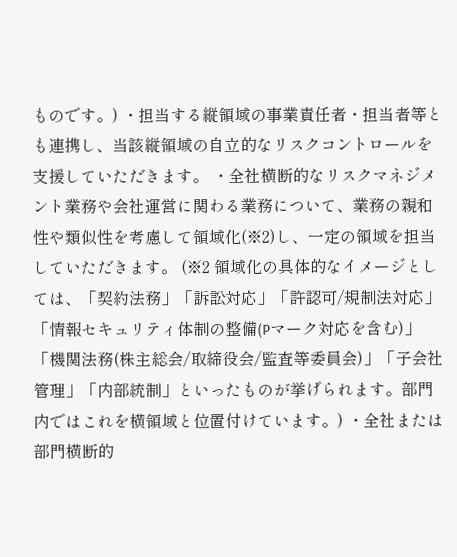ものです。) ・担当する縦領域の事業責任者・担当者等とも連携し、当該縦領域の自立的なリスクコントロールを支援していただきます。 ・全社横断的なリスクマネジメント業務や会社運営に関わる業務について、業務の親和性や類似性を考慮して領域化(※2)し、一定の領域を担当していただきます。 (※2 領域化の具体的なイメージとしては、「契約法務」「訴訟対応」「許認可/規制法対応」「情報セキュリティ体制の整備(Pマーク対応を含む)」「機関法務(株主総会/取締役会/監査等委員会)」「子会社管理」「内部統制」といったものが挙げられます。部門内ではこれを横領域と位置付けています。) ・全社または部門横断的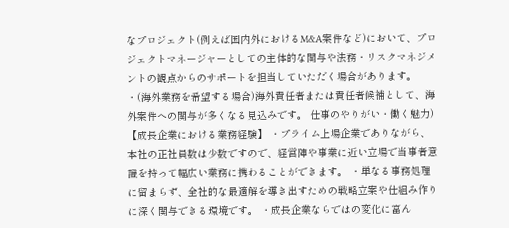なプロジェクト(例えば国内外におけるM&A案件など)において、プロジェクトマネージャーとしての主体的な関与や法務・リスクマネジメントの観点からのサポートを担当していただく場合があります。 ・(海外業務を希望する場合)海外責任者または責任者候補として、海外案件への関与が多くなる見込みです。 仕事のやりがい・働く魅力) 【成長企業における業務経験】 ・プライム上場企業でありながら、本社の正社員数は少数ですので、経営陣や事業に近い立場で当事者意識を持って幅広い業務に携わることができます。 ・単なる事務処理に留まらず、全社的な最適解を導き出すための戦略立案や仕組み作りに深く関与できる環境です。 ・成長企業ならではの変化に富ん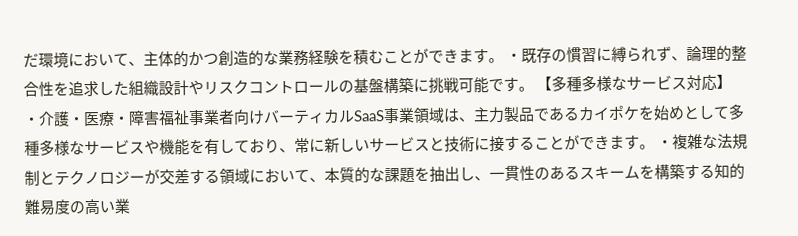だ環境において、主体的かつ創造的な業務経験を積むことができます。 ・既存の慣習に縛られず、論理的整合性を追求した組織設計やリスクコントロールの基盤構築に挑戦可能です。 【多種多様なサービス対応】 ・介護・医療・障害福祉事業者向けバーティカルSaaS事業領域は、主力製品であるカイポケを始めとして多種多様なサービスや機能を有しており、常に新しいサービスと技術に接することができます。 ・複雑な法規制とテクノロジーが交差する領域において、本質的な課題を抽出し、一貫性のあるスキームを構築する知的難易度の高い業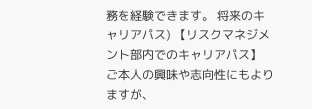務を経験できます。 将来のキャリアパス) 【リスクマネジメント部内でのキャリアパス】 ご本人の興味や志向性にもよりますが、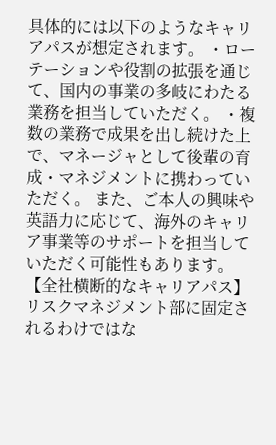具体的には以下のようなキャリアパスが想定されます。 ・ローテーションや役割の拡張を通じて、国内の事業の多岐にわたる業務を担当していただく。 ・複数の業務で成果を出し続けた上で、マネージャとして後輩の育成・マネジメントに携わっていただく。 また、ご本人の興味や英語力に応じて、海外のキャリア事業等のサポートを担当していただく可能性もあります。 【全社横断的なキャリアパス】 リスクマネジメント部に固定されるわけではな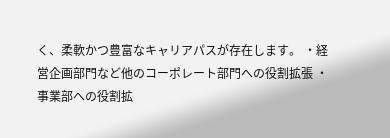く、柔軟かつ豊富なキャリアパスが存在します。 ・経営企画部門など他のコーポレート部門への役割拡張 ・事業部への役割拡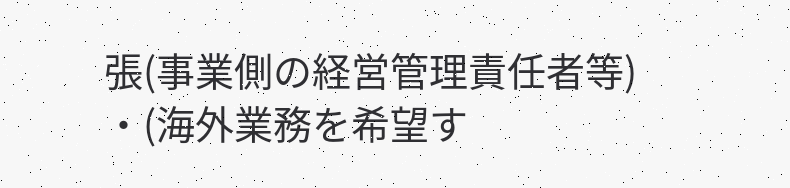張(事業側の経営管理責任者等) ・(海外業務を希望す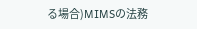る場合)MIMSの法務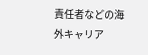責任者などの海外キャリア